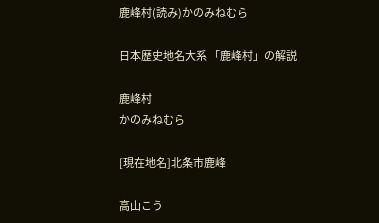鹿峰村(読み)かのみねむら

日本歴史地名大系 「鹿峰村」の解説

鹿峰村
かのみねむら

[現在地名]北条市鹿峰

高山こう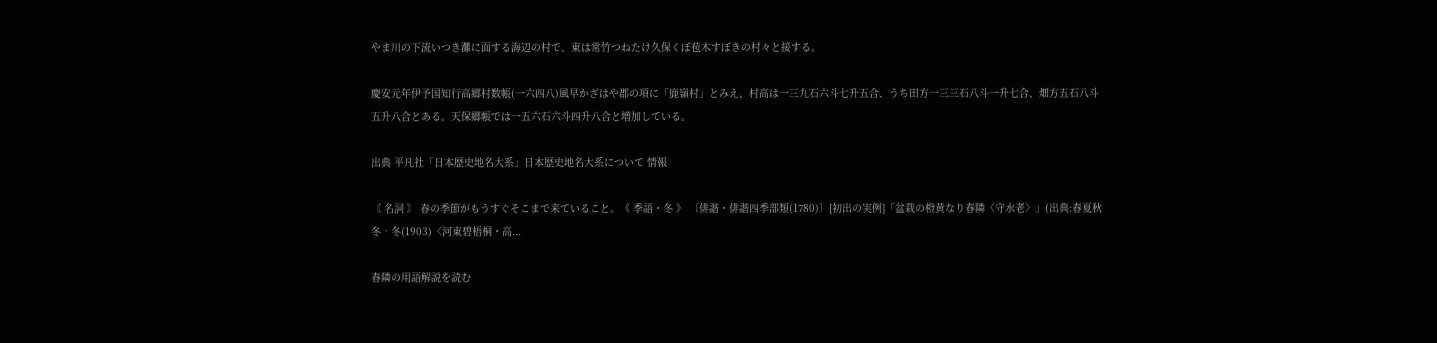やま川の下流いつき灘に面する海辺の村で、東は常竹つねたけ久保くぼ苞木すぼきの村々と接する。

慶安元年伊予国知行高郷村数帳(一六四八)風早かざはや郡の項に「鹿嶺村」とみえ、村高は一三九石六斗七升五合、うち田方一三三石八斗一升七合、畑方五石八斗五升八合とある。天保郷帳では一五六石六斗四升八合と増加している。

出典 平凡社「日本歴史地名大系」日本歴史地名大系について 情報

〘 名詞 〙 春の季節がもうすぐそこまで来ていること。《 季語・冬 》 〔俳諧・俳諧四季部類(1780)〕[初出の実例]「盆栽の橙黄なり春隣〈守水老〉」(出典:春夏秋冬‐冬(1903)〈河東碧梧桐・高...

春隣の用語解説を読む